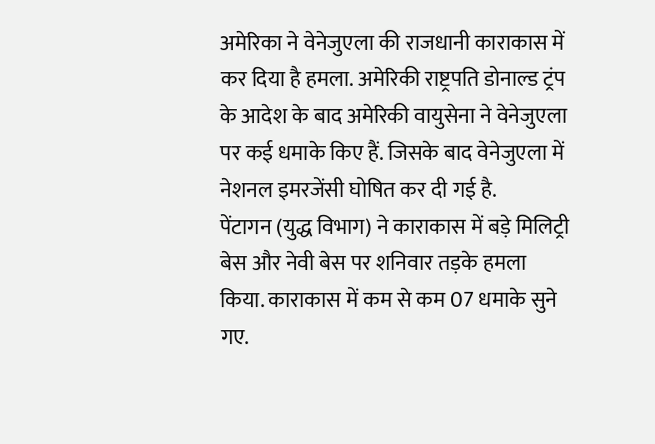अमेरिका ने वेनेजुएला की राजधानी काराकास में कर दिया है हमला. अमेरिकी राष्ट्रपति डोनाल्ड ट्रंप के आदेश के बाद अमेरिकी वायुसेना ने वेनेजुएला पर कई धमाके किए हैं. जिसके बाद वेनेजुएला में नेशनल इमरजेंसी घोषित कर दी गई है.
पेंटागन (युद्ध विभाग) ने काराकास में बड़े मिलिट्री बेस और नेवी बेस पर शनिवार तड़के हमला किया. काराकास में कम से कम 07 धमाके सुने गए.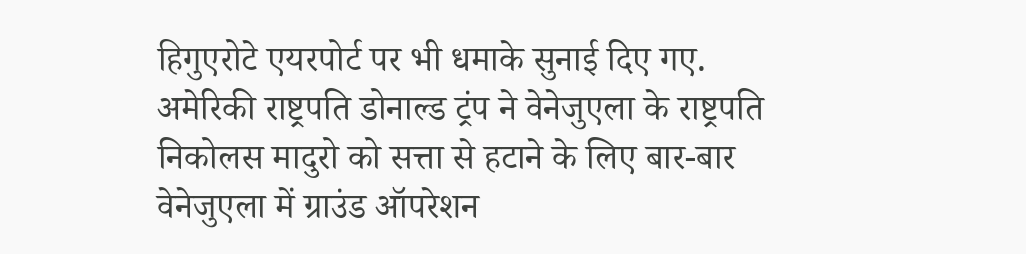हिगुएरोटे एयरपोर्ट पर भी धमाके सुनाई दिए गए.
अमेरिकी राष्ट्रपति डोनाल्ड ट्रंप ने वेनेजुएला के राष्ट्रपति निकोलस मादुरो को सत्ता से हटाने के लिए बार-बार वेनेजुएला में ग्राउंड ऑपरेशन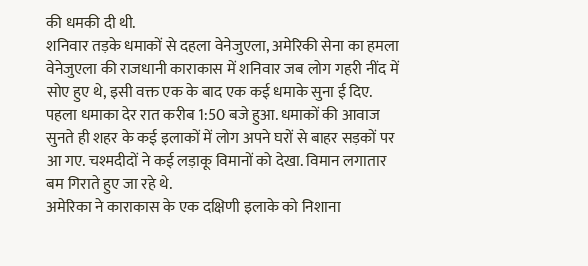की धमकी दी थी.
शनिवार तड़के धमाकों से दहला वेनेजुएला, अमेरिकी सेना का हमला
वेनेजुएला की राजधानी काराकास में शनिवार जब लोग गहरी नींद में सोए हुए थे, इसी वक्त एक के बाद एक कई धमाके सुना ई दिए. पहला धमाका देर रात करीब 1:50 बजे हुआ. धमाकों की आवाज सुनते ही शहर के कई इलाकों में लोग अपने घरों से बाहर सड़कों पर आ गए. चश्मदीदों ने कई लड़ाकू विमानों को देखा. विमान लगातार बम गिराते हुए जा रहे थे.
अमेरिका ने काराकास के एक दक्षिणी इलाके को निशाना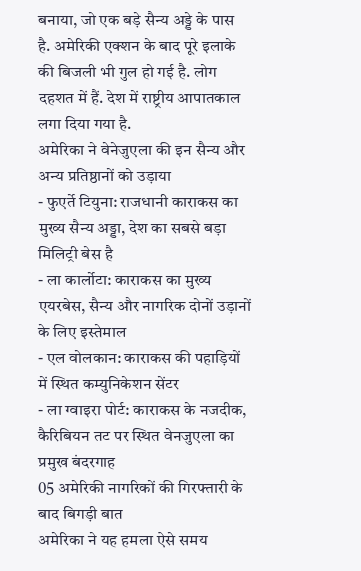बनाया, जो एक बड़े सैन्य अड्डे के पास है. अमेरिकी एक्शन के बाद पूरे इलाके की बिजली भी गुल हो गई है. लोग दहशत में हैं. देश में राष्ट्रीय आपातकाल लगा दिया गया है.
अमेरिका ने वेनेजुएला की इन सैन्य और अन्य प्रतिष्ठानों को उड़ाया
- फुएर्ते टियुना: राजधानी काराकस का मुख्य सैन्य अड्डा, देश का सबसे बड़ा मिलिट्री बेस है
- ला कार्लोटा: काराकस का मुख्य एयरबेस, सैन्य और नागरिक दोनों उड़ानों के लिए इस्तेमाल
- एल वोलकान: काराकस की पहाड़ियों में स्थित कम्युनिकेशन सेंटर
- ला ग्वाइरा पोर्ट: काराकस के नजदीक, कैरिबियन तट पर स्थित वेनजुएला का प्रमुख बंदरगाह
05 अमेरिकी नागरिकों की गिरफ्तारी के बाद बिगड़ी बात
अमेरिका ने यह हमला ऐसे समय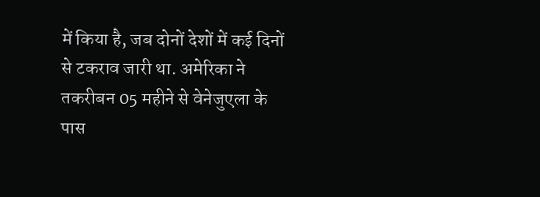में किया है, जब दोनों देशों में कई दिनों से टकराव जारी था. अमेरिका ने तकरीबन 05 महीने से वेनेजुएला के पास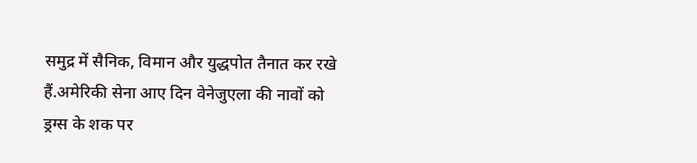समुद्र में सैनिक, विमान और युद्धपोत तैनात कर रखे हैं.अमेरिकी सेना आए दिन वेनेजुएला की नावों को ड्रग्स के शक पर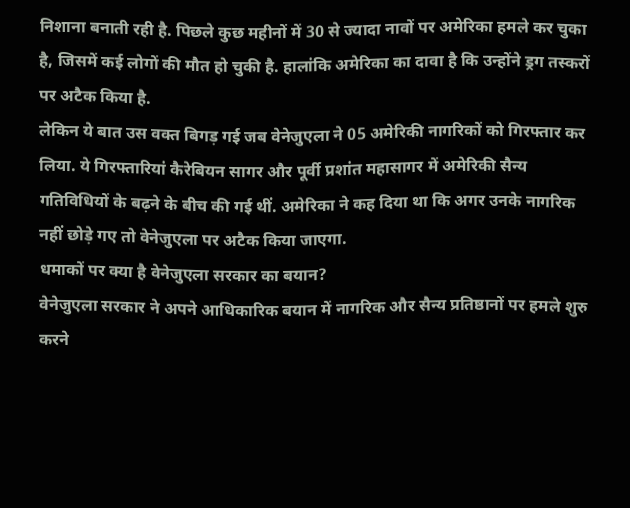निशाना बनाती रही है. पिछले कुछ महीनों में 30 से ज्यादा नावों पर अमेरिका हमले कर चुका है, जिसमें कई लोगों की मौत हो चुकी है. हालांकि अमेरिका का दावा है कि उन्होंने ड्रग तस्करों पर अटैक किया है.
लेकिन ये बात उस वक्त बिगड़ गई जब वेनेजुएला ने 05 अमेरिकी नागरिकों को गिरफ्तार कर लिया. ये गिरफ्तारियां कैरेबियन सागर और पूर्वी प्रशांत महासागर में अमेरिकी सैन्य गतिविधियों के बढ़ने के बीच की गई थीं. अमेरिका ने कह दिया था कि अगर उनके नागरिक नहीं छोड़े गए तो वेनेजुएला पर अटैक किया जाएगा.
धमाकों पर क्या है वेनेजुएला सरकार का बयान?
वेनेजुएला सरकार ने अपने आधिकारिक बयान में नागरिक और सैन्य प्रतिष्ठानों पर हमले शुरु करने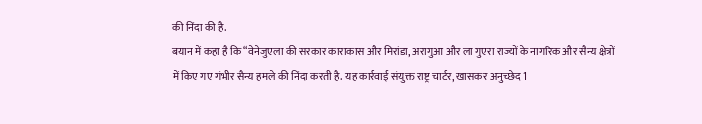की निंदा की है.
बयान में कहा है कि “वेनेजुएला की सरकार काराकास और मिरांडा, अरागुआ और ला गुएरा राज्यों के नागरिक और सैन्य क्षेत्रों में किए गए गंभीर सैन्य हमले की निंदा करती है. यह कार्रवाई संयुक्त राष्ट्र चार्टर, खासकर अनुच्छेद 1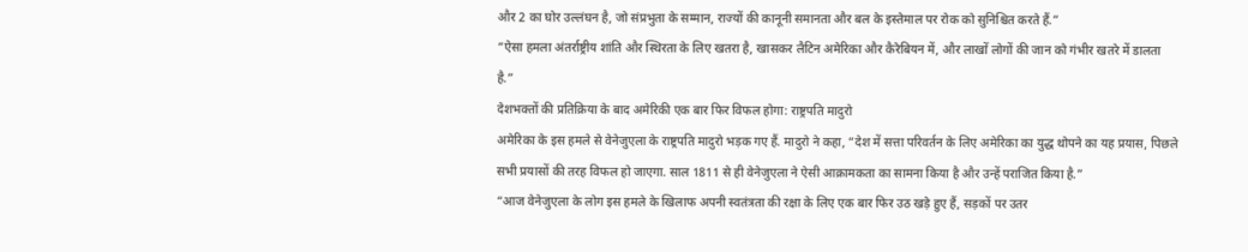और 2 का घोर उल्लंघन है, जो संप्रभुता के सम्मान, राज्यों की कानूनी समानता और बल के इस्तेमाल पर रोक को सुनिश्चित करते हैं.”
“ऐसा हमला अंतर्राष्ट्रीय शांति और स्थिरता के लिए खतरा है, खासकर लैटिन अमेरिका और कैरेबियन में, और लाखों लोगों की जान को गंभीर खतरे में डालता है.”
देशभक्तों की प्रतिक्रिया के बाद अमेरिकी एक बार फिर विफल होगा: राष्ट्रपति मादुरो
अमेरिका के इस हमले से वेनेजुएला के राष्ट्रपति मादुरो भड़क गए हैं. मादुरो ने कहा, “देश में सत्ता परिवर्तन के लिए अमेरिका का युद्ध थोपने का यह प्रयास, पिछले सभी प्रयासों की तरह विफल हो जाएगा. साल 1811 से ही वेनेजुएला ने ऐसी आक्रामकता का सामना किया है और उन्हें पराजित किया है.”
“आज वेनेजुएला के लोग इस हमले के खिलाफ अपनी स्वतंत्रता की रक्षा के लिए एक बार फिर उठ खड़े हुए हैं, सड़कों पर उतर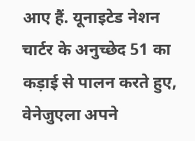आए हैं. यूनाइटेड नेशन चार्टर के अनुच्छेद 51 का कड़ाई से पालन करते हुए, वेनेजुएला अपने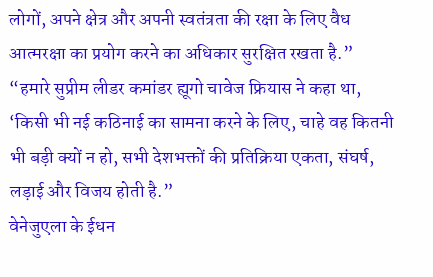लोगों, अपने क्षेत्र और अपनी स्वतंत्रता की रक्षा के लिए वैध आत्मरक्षा का प्रयोग करने का अधिकार सुरक्षित रखता है.”
“हमारे सुप्रीम लीडर कमांडर ह्यूगो चावेज फ्रियास ने कहा था, ‘किसी भी नई कठिनाई का सामना करने के लिए, चाहे वह कितनी भी बड़ी क्यों न हो, सभी देशभक्तों की प्रतिक्रिया एकता, संघर्ष, लड़ाई और विजय होती है.”
वेनेजुएला के ईधन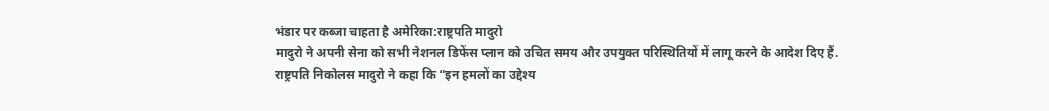भंडार पर कब्जा चाहता है अमेरिका:राष्ट्रपति मादुरो
मादुरो ने अपनी सेना को सभी नेशनल डिफेंस प्लान को उचित समय और उपयुक्त परिस्थितियों में लागू करने के आदेश दिए हैं.
राष्ट्रपति निकोलस मादुरो ने कहा कि “इन हमलों का उद्देश्य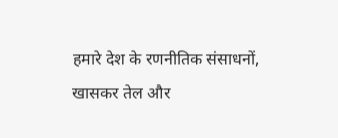हमारे देश के रणनीतिक संसाधनों, खासकर तेल और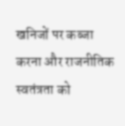खनिजों पर कब्जा करना और राजनीतिक स्वतंत्रता को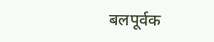बलपूर्वक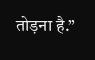तोड़ना है.”